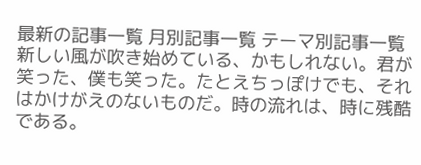最新の記事一覧 月別記事一覧 テーマ別記事一覧新しい風が吹き始めている、かもしれない。君が笑った、僕も笑った。たとえちっぽけでも、それはかけがえのないものだ。時の流れは、時に残酷である。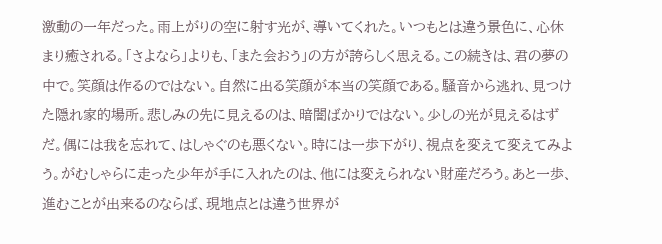激動の一年だった。雨上がりの空に射す光が、導いてくれた。いつもとは違う景色に、心休まり癒される。「さよなら」よりも、「また会おう」の方が誇らしく思える。この続きは、君の夢の中で。笑顔は作るのではない。自然に出る笑顔が本当の笑顔である。騒音から逃れ、見つけた隠れ家的場所。悲しみの先に見えるのは、暗闇ばかりではない。少しの光が見えるはずだ。偶には我を忘れて、はしゃぐのも悪くない。時には一歩下がり、視点を変えて変えてみよう。がむしゃらに走った少年が手に入れたのは、他には変えられない財産だろう。あと一歩、進むことが出来るのならば、現地点とは違う世界が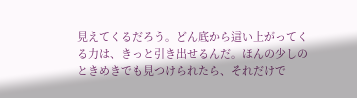見えてくるだろう。どん底から這い上がってくる力は、きっと引き出せるんだ。ほんの少しのときめきでも見つけられたら、それだけで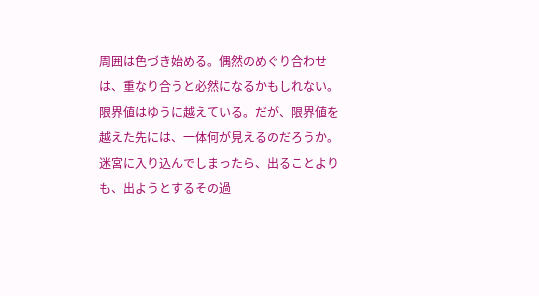周囲は色づき始める。偶然のめぐり合わせは、重なり合うと必然になるかもしれない。限界値はゆうに越えている。だが、限界値を越えた先には、一体何が見えるのだろうか。迷宮に入り込んでしまったら、出ることよりも、出ようとするその過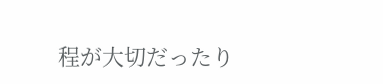程が大切だったり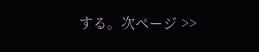する。次ページ >>